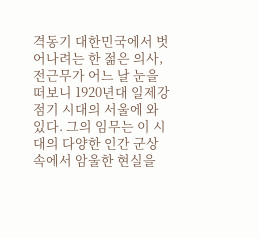격동기 대한민국에서 벗어나려는 한 젊은 의사, 전근무가 어느 날 눈을 떠보니 1920년대 일제강점기 시대의 서울에 와 있다. 그의 임무는 이 시대의 다양한 인간 군상 속에서 암울한 현실을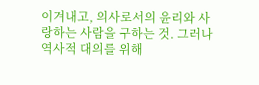이겨내고, 의사로서의 윤리와 사랑하는 사람을 구하는 것. 그러나 역사적 대의를 위해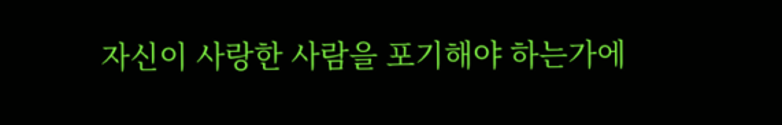자신이 사랑한 사람을 포기해야 하는가에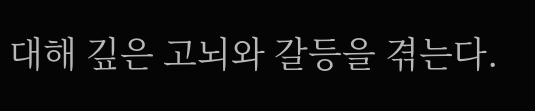대해 깊은 고뇌와 갈등을 겪는다.